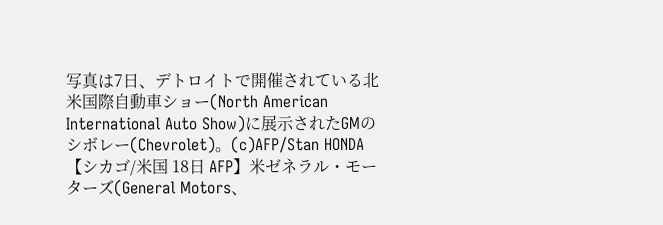写真は7日、デトロイトで開催されている北米国際自動車ショー(North American International Auto Show)に展示されたGMのシボレー(Chevrolet)。(c)AFP/Stan HONDA
【シカゴ/米国 18日 AFP】米ゼネラル・モーターズ(General Motors、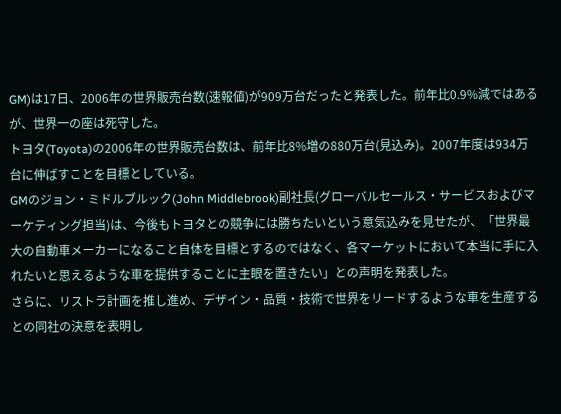GM)は17日、2006年の世界販売台数(速報値)が909万台だったと発表した。前年比0.9%減ではあるが、世界一の座は死守した。
トヨタ(Toyota)の2006年の世界販売台数は、前年比8%増の880万台(見込み)。2007年度は934万台に伸ばすことを目標としている。
GMのジョン・ミドルブルック(John Middlebrook)副社長(グローバルセールス・サービスおよびマーケティング担当)は、今後もトヨタとの競争には勝ちたいという意気込みを見せたが、「世界最大の自動車メーカーになること自体を目標とするのではなく、各マーケットにおいて本当に手に入れたいと思えるような車を提供することに主眼を置きたい」との声明を発表した。
さらに、リストラ計画を推し進め、デザイン・品質・技術で世界をリードするような車を生産するとの同社の決意を表明し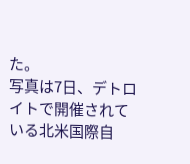た。
写真は7日、デトロイトで開催されている北米国際自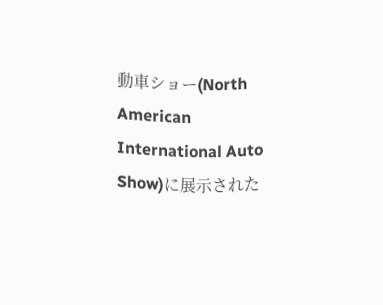動車ショー(North American International Auto Show)に展示された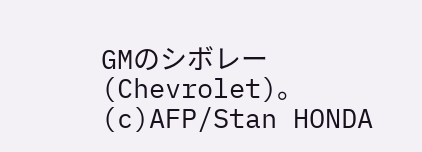GMのシボレー(Chevrolet)。(c)AFP/Stan HONDA